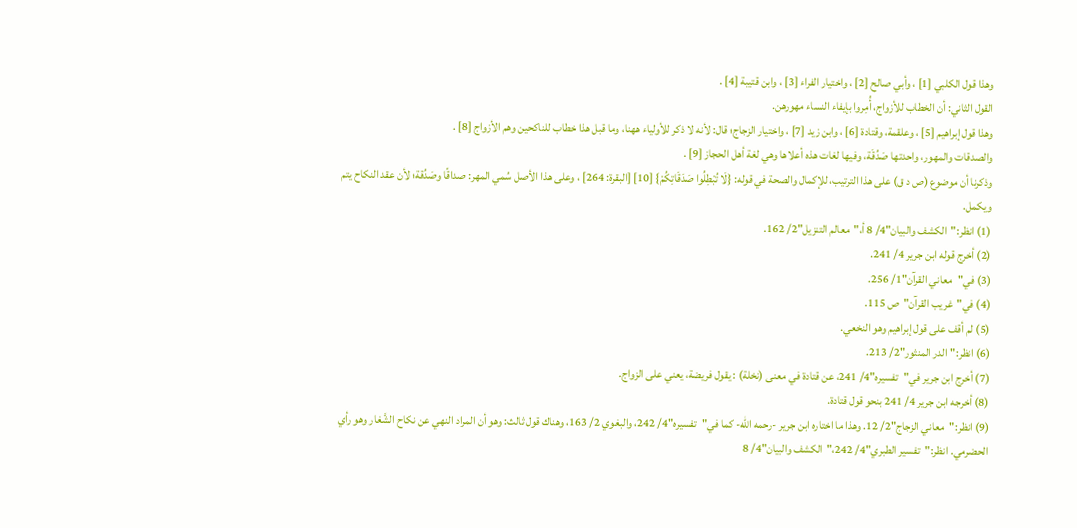وهذا قول الكلبي [1] ، وأبي صالح [2] ، واختيار الفراء [3] ، وابن قتيبة [4] .
القول الثاني: أن الخطاب للأزواج، أُمِروا بإيفاء النساء مهورهن.
وهذا قول إبراهيم [5] ، وعلقمة، وقتادة [6] ، وابن زيد [7] ، واختيار الزجاج؛ قال: لأنه لا ذكر للأولياء ههنا، وما قبل هذا خطاب للناكحين وهم الأزواج [8] .
والصدقات والمهور، واحدتها صَدُقَة، وفيها لغات هذه أعلاها وهي لغة أهل الحجاز [9] .
وذكرنا أن موضوع (ص د ق) على هذا الترتيب، للإكمال والصحة في قوله: {لَا تُبْطِلُوا صَدَقَاتِكُمْ} [10] [البقرة: 264] ، وعلى هذا الأصل سُمي المهر: صداقًا وصَدُقة؛ لأن عقد النكاح يتم ويكمل.
(1) انظر:"الكشف والبيان"4/ 8 أ،"معالم التنزيل"2/ 162.
(2) أخرج قوله ابن جرير 4/ 241.
(3) في"معاني القرآن"1/ 256.
(4) في"غريب القرآن"ص 115.
(5) لم أقف على قول إبراهيم وهو النخعي.
(6) انظر:"الدر المنثور"2/ 213.
(7) أخرج ابن جرير في"تفسيره"4/ 241، عن قتادة في معنى (نخلة) : يقول فريضة، يعني على الزواج.
(8) أخرجه ابن جرير 4/ 241 بنحو قول قتادة.
(9) انظر:"معاني الزجاج"2/ 12. وهذا ما اختاره ابن جرير -رحمه الله- كما في"تفسيره"4/ 242، والبغوي 2/ 163، وهناك قول ثالث: وهو أن المراد النهي عن نكاح الشَّغار وهو رأي الحضرمي. انظر:"تفسير الطبري"4/ 242،"الكشف والبيان"4/ 8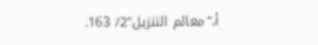أ،"معالم التنزيل"2/ 163.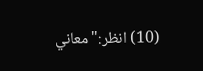(10) انظر:"معاني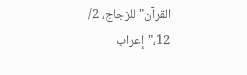القرآن"للزجاج، 2/ 12،"إعراب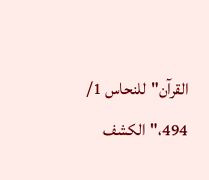القرآن"للنحاس 1/ 494،"الكشف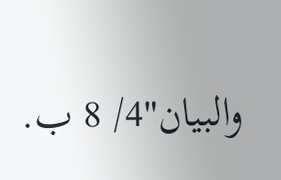والبيان"4/ 8 ب.